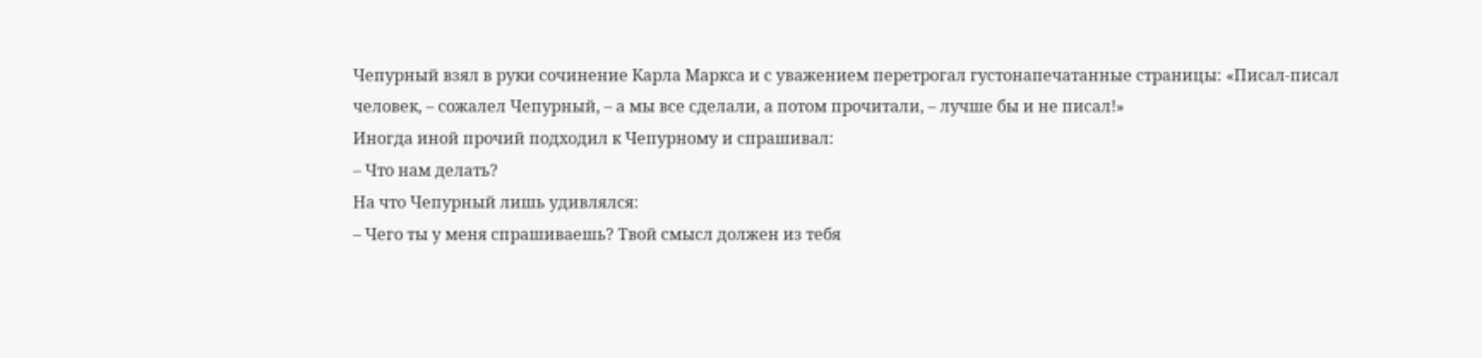Чепурный взял в руки сочинение Карла Маркса и с уважением перетрогал густонапечатанные страницы: «Писал-писал человек, – сожалел Чепурный, – а мы все сделали, а потом прочитали, – лучше бы и не писал!»
Иногда иной прочий подходил к Чепурному и спрашивал:
– Что нам делать?
На что Чепурный лишь удивлялся:
– Чего ты у меня спрашиваешь? Твой смысл должен из тебя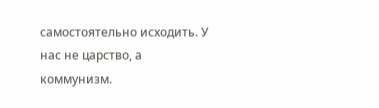самостоятельно исходить. У нас не царство, а коммунизм.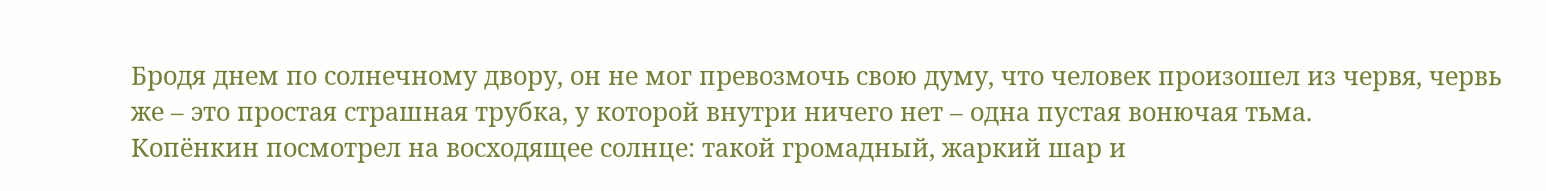Бродя днем по солнечному двору, он не мог превозмочь свою думу, что человек произошел из червя, червь же – это простая страшная трубка, у которой внутри ничего нет – одна пустая вонючая тьма.
Копёнкин посмотрел на восходящее солнце: такой громадный, жаркий шар и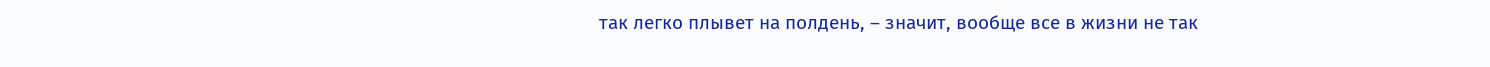так легко плывет на полдень, – значит, вообще все в жизни не так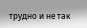трудно и не так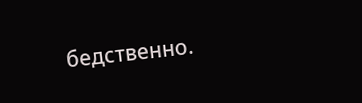бедственно.